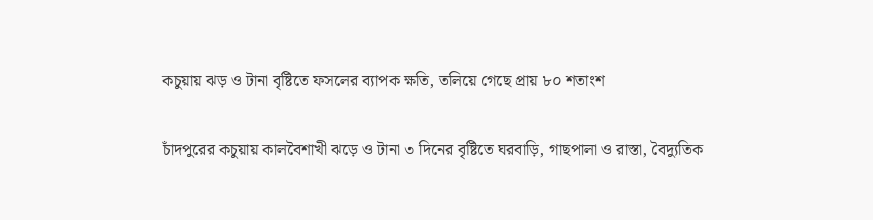কচুয়ায় ঝড় ও টানা বৃষ্টিতে ফসলের ব্যাপক ক্ষতি, তলিয়ে গেছে প্রায় ৮০ শতাংশ

চাঁদপুরের কচুয়ায় কালবৈশাখী ঝড়ে ও টানা ৩ দিনের বৃষ্টিতে ঘরবাড়ি, গাছপালা ও রাস্তা, বৈদ্যুতিক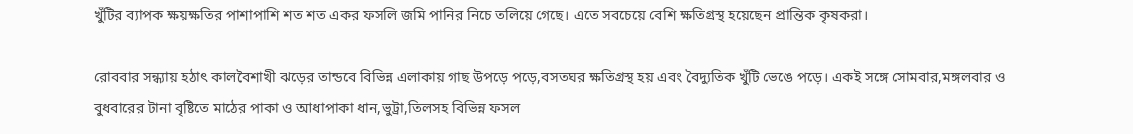খুঁটির ব্যাপক ক্ষয়ক্ষতির পাশাপাশি শত শত একর ফসলি জমি পানির নিচে তলিয়ে গেছে। এতে সবচেয়ে বেশি ক্ষতিগ্রস্থ হয়েছেন প্রান্তিক কৃষকরা।

রোববার সন্ধ্যায় হঠাৎ কালবৈশাখী ঝড়ের তান্ডবে বিভিন্ন এলাকায় গাছ উপড়ে পড়ে,বসতঘর ক্ষতিগ্রস্থ হয় এবং বৈদ্যুতিক খুঁটি ভেঙে পড়ে। একই সঙ্গে সোমবার,মঙ্গলবার ও বুধবারের টানা বৃষ্টিতে মাঠের পাকা ও আধাপাকা ধান,ভুট্রা,তিলসহ বিভিন্ন ফসল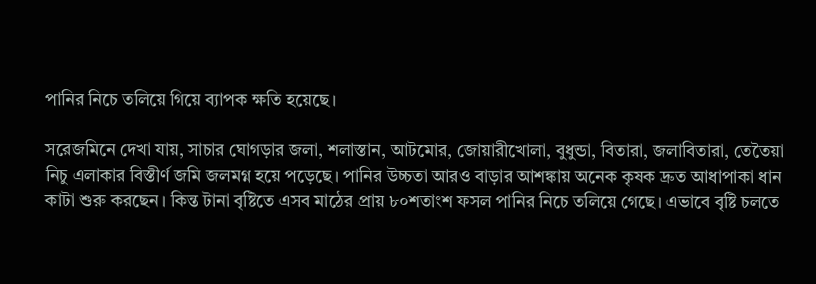পানির নিচে তলিয়ে গিয়ে ব্যাপক ক্ষতি হয়েছে।

সরেজমিনে দেখা যায়, সাচার ঘোগড়ার জলা, শলাস্তান, আটমোর, জোয়ারীখোলা, বুধুন্ডা, বিতারা, জলাবিতারা, তেতৈয়া নিচু এলাকার বিস্তীর্ণ জমি জলমগ্ন হয়ে পড়েছে। পানির উচ্চতা আরও বাড়ার আশঙ্কায় অনেক কৃষক দ্রুত আধাপাকা ধান কাটা শুরু করছেন। কিন্ত টানা বৃষ্টিতে এসব মাঠের প্রায় ৮০শতাংশ ফসল পানির নিচে তলিয়ে গেছে। এভাবে বৃষ্টি চলতে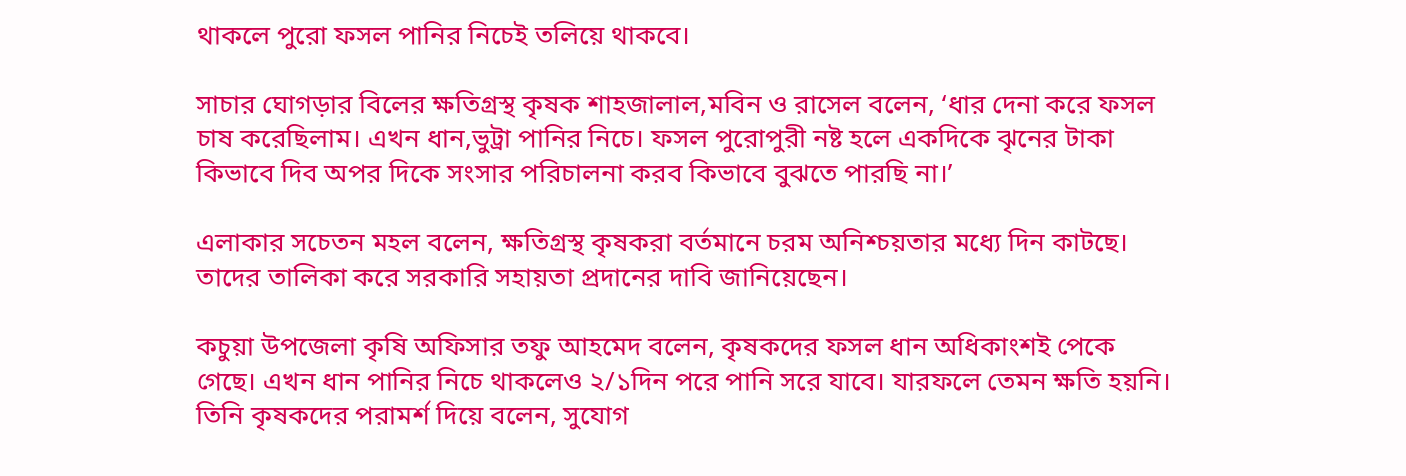থাকলে পুরো ফসল পানির নিচেই তলিয়ে থাকবে।

সাচার ঘোগড়ার বিলের ক্ষতিগ্রস্থ কৃষক শাহজালাল,মবিন ও রাসেল বলেন, ‘ধার দেনা করে ফসল চাষ করেছিলাম। এখন ধান,ভুট্রা পানির নিচে। ফসল পুরোপুরী নষ্ট হলে একদিকে ঝৃনের টাকা কিভাবে দিব অপর দিকে সংসার পরিচালনা করব কিভাবে বুঝতে পারছি না।’

এলাকার সচেতন মহল বলেন, ক্ষতিগ্রস্থ কৃষকরা বর্তমানে চরম অনিশ্চয়তার মধ্যে দিন কাটছে। তাদের তালিকা করে সরকারি সহায়তা প্রদানের দাবি জানিয়েছেন।

কচুয়া উপজেলা কৃষি অফিসার তফু আহমেদ বলেন, কৃষকদের ফসল ধান অধিকাংশই পেকে গেছে। এখন ধান পানির নিচে থাকলেও ২/১দিন পরে পানি সরে যাবে। যারফলে তেমন ক্ষতি হয়নি। তিনি কৃষকদের পরামর্শ দিয়ে বলেন, সুযোগ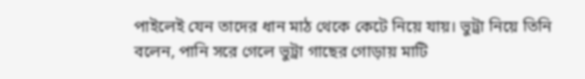পাইলেই যেন তাদের ধান মাঠ থেকে কেটে নিয়ে যায়। ভুট্রা নিয়ে তিনি বলেন, পানি সরে গেলে ভুট্রা গাছের গোড়ায় মাটি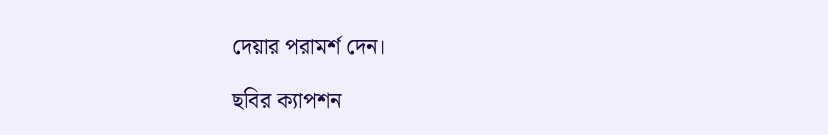দেয়ার পরামর্শ দেন।

ছবির ক্যাপশন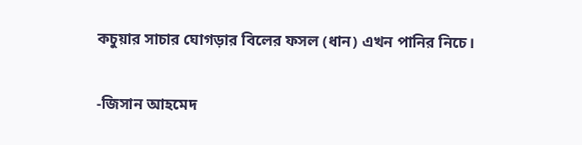কচুয়ার সাচার ঘোগড়ার বিলের ফসল (ধান) এখন পানির নিচে।

-জিসান আহমেদ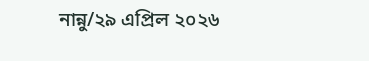নান্নু/২৯ এপ্রিল ২০২৬